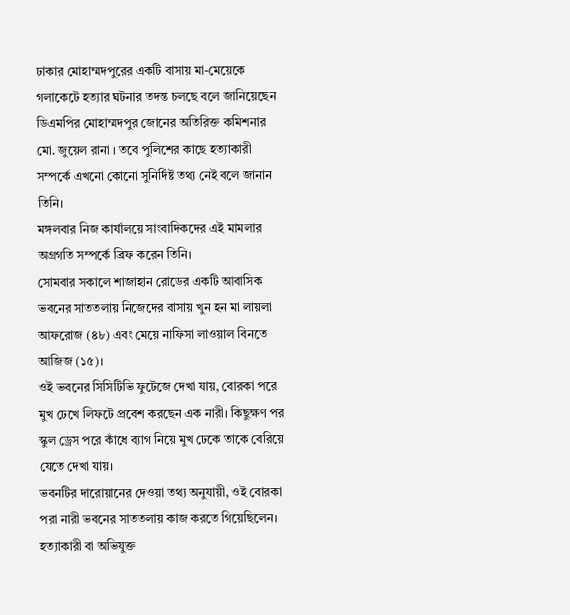ঢাকার মোহাম্মদপুরের একটি বাসায় মা-মেয়েকে গলাকেটে হত্যার ঘটনার তদন্ত চলছে বলে জানিয়েছেন ডিএমপির মোহাম্মদপুর জোনের অতিরিক্ত কমিশনার মো. জুয়েল রানা । তবে পুলিশের কাছে হত্যাকারী সম্পর্কে এখনো কোনো সুনির্দিষ্ট তথ্য নেই বলে জানান তিনি।
মঙ্গলবার নিজ কার্যালয়ে সাংবাদিকদের এই মামলার অগ্রগতি সম্পর্কে ব্রিফ করেন তিনি।
সোমবার সকালে শাজাহান রোডের একটি আবাসিক ভবনের সাততলায় নিজেদের বাসায় খুন হন মা লায়লা আফরোজ (৪৮) এবং মেয়ে নাফিসা লাওয়াল বিনতে আজিজ (১৫)।
ওই ভবনের সিসিটিভি ফুটেজে দেখা যায়, বোরকা পরে মুখ ঢেখে লিফটে প্রবেশ করছেন এক নারী। কিছুক্ষণ পর স্কুল ড্রেস পরে কাঁধে ব্যাগ নিয়ে মুখ ঢেকে তাকে বেরিয়ে যেতে দেখা যায়।
ভবনটির দারোয়ানের দেওয়া তথ্য অনুযায়ী, ওই বোরকা পরা নারী ভবনের সাততলায় কাজ করতে গিয়েছিলেন।
হত্যাকারী বা অভিযুক্ত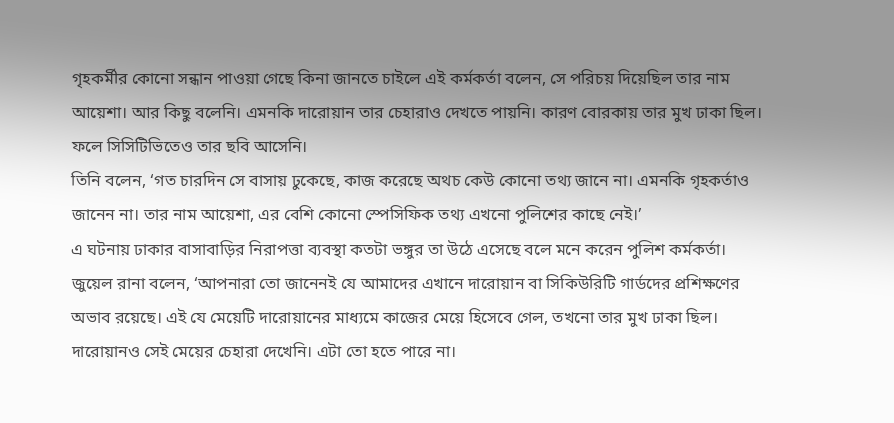গৃহকর্মীর কোনো সন্ধান পাওয়া গেছে কিনা জানতে চাইলে এই কর্মকর্তা বলেন, সে পরিচয় দিয়েছিল তার নাম আয়েশা। আর কিছু বলেনি। এমনকি দারোয়ান তার চেহারাও দেখতে পায়নি। কারণ বোরকায় তার মুখ ঢাকা ছিল। ফলে সিসিটিভিতেও তার ছবি আসেনি।
তিনি বলেন, ‘গত চারদিন সে বাসায় ঢুকেছে, কাজ করেছে অথচ কেউ কোনো তথ্য জানে না। এমনকি গৃহকর্তাও জানেন না। তার নাম আয়েশা, এর বেশি কোনো স্পেসিফিক তথ্য এখনো পুলিশের কাছে নেই।’
এ ঘটনায় ঢাকার বাসাবাড়ির নিরাপত্তা ব্যবস্থা কতটা ভঙ্গুর তা উঠে এসেছে বলে মনে করেন পুলিশ কর্মকর্তা।
জুয়েল রানা বলেন, ‘আপনারা তো জানেনই যে আমাদের এখানে দারোয়ান বা সিকিউরিটি গার্ডদের প্রশিক্ষণের অভাব রয়েছে। এই যে মেয়েটি দারোয়ানের মাধ্যমে কাজের মেয়ে হিসেবে গেল, তখনো তার মুখ ঢাকা ছিল। দারোয়ানও সেই মেয়ের চেহারা দেখেনি। এটা তো হতে পারে না।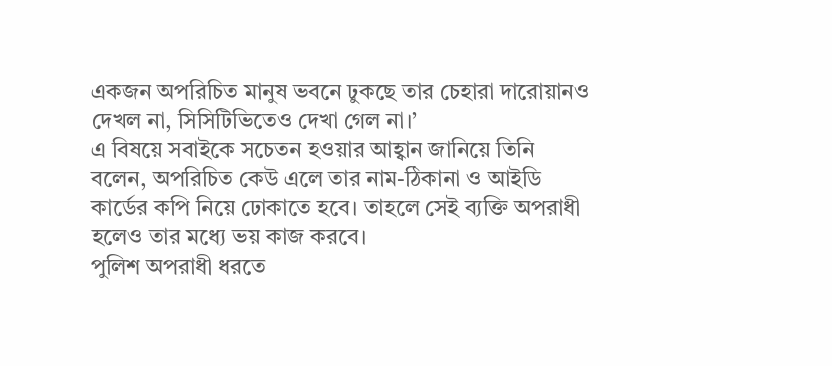একজন অপরিচিত মানুষ ভবনে ঢুকছে তার চেহারা দারোয়ানও দেখল না, সিসিটিভিতেও দেখা গেল না।’
এ বিষয়ে সবাইকে সচেতন হওয়ার আহ্বান জানিয়ে তিনি বলেন, অপরিচিত কেউ এলে তার নাম-ঠিকানা ও আইডি কার্ডের কপি নিয়ে ঢোকাতে হবে। তাহলে সেই ব্যক্তি অপরাধী হলেও তার মধ্যে ভয় কাজ করবে।
পুলিশ অপরাধী ধরতে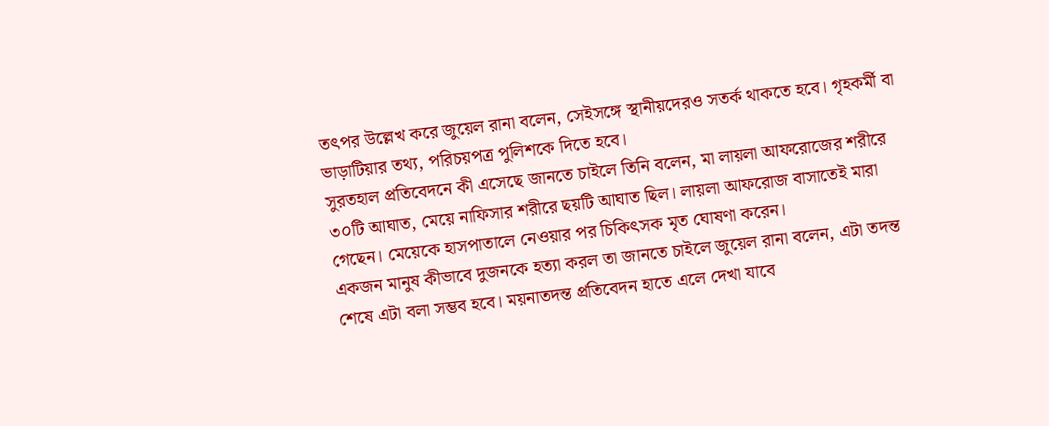তৎপর উল্লেখ করে জুয়েল রানা বলেন, সেইসঙ্গে স্থানীয়দেরও সতর্ক থাকতে হবে। গৃহকর্মী বা ভাড়াটিয়ার তথ্য, পরিচয়পত্র পুলিশকে দিতে হবে।
সুরতহাল প্রতিবেদনে কী এসেছে জানতে চাইলে তিনি বলেন, মা লায়লা আফরোজের শরীরে ৩০টি আঘাত, মেয়ে নাফিসার শরীরে ছয়টি আঘাত ছিল। লায়লা আফরোজ বাসাতেই মারা গেছেন। মেয়েকে হাসপাতালে নেওয়ার পর চিকিৎসক মৃত ঘোষণা করেন।
একজন মানুষ কীভাবে দুজনকে হত্যা করল তা জানতে চাইলে জুয়েল রানা বলেন, এটা তদন্ত শেষে এটা বলা সম্ভব হবে। ময়নাতদন্ত প্রতিবেদন হাতে এলে দেখা যাবে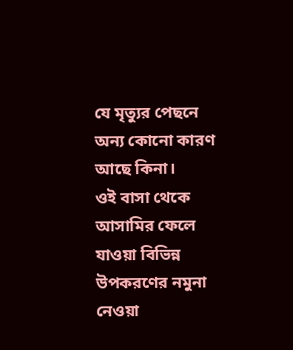যে মৃত্যুর পেছনে অন্য কোনো কারণ আছে কিনা।
ওই বাসা থেকে আসামির ফেলে যাওয়া বিভিন্ন উপকরণের নমুনা নেওয়া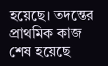হয়েছে। তদন্তের প্রাথমিক কাজ শেষ হয়েছে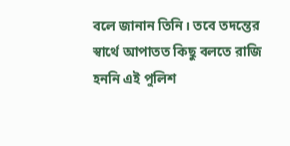বলে জানান তিনি। তবে তদন্তের স্বার্থে আপাতত কিছু বলতে রাজি হননি এই পুলিশ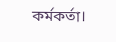কর্মকর্তা।